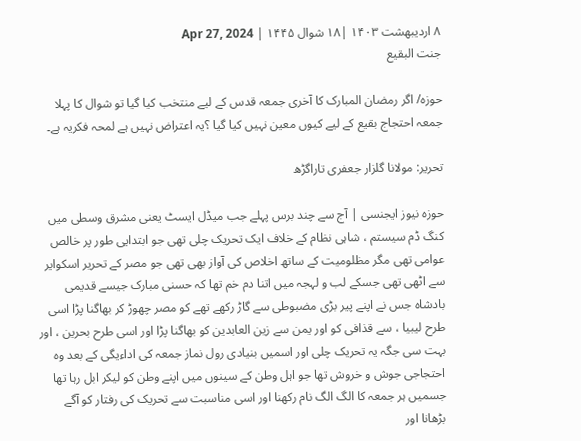۸ اردیبهشت ۱۴۰۳ |۱۸ شوال ۱۴۴۵ | Apr 27, 2024
جنت البقیع

حوزہ/ اگر رمضان المبارک کا آخری جمعہ قدس کے لیے منتخب کیا گیا تو شوال کا پہلا جمعہ احتجاج بقیع کے لیے کیوں معین نہیں کیا گیا ؟یہ اعتراض نہیں ہے لمحہ فکریہ ہے۔

تحریر: مولانا گلزار جعفری تاراگڑھ

حوزہ نیوز ایجنسی | آج سے چند برس پہلے جب میڈل ایسٹ یعنی مشرق وسطی میں کنگ ڈم سیستم ، شاہی نظام کے خلاف ایک تحریک چلی تھی جو ابتدایی طور پر خالص عوامی تھی مگر مظلومیت کے ساتھ اخلاص کی آواز بھی تھی جو مصر کے تحریر اسکوایر سے اٹھی تھی جسکے لب و لہجہ میں اتنا دم خم تھا کہ حسنی مبارک جیسے قدیمی بادشاہ جس نے اپنے پیر بڑی مضبوطی سے گاڑ رکھے تھے کو مصر چھوڑ کر بھاگنا پڑا اسی طرح لیبیا ، سے قذافی کو اور یمن سے زین العابدین کو بھاگنا پڑا اور اسی طرح بحرین ، اور بہت سی جگہ یہ تحریک چلی اور اسمیں بنیادی رول نماز جمعہ کی اداءیگی کے بعد وہ احتجاجی جوش و خروش تھا جو اہل وطن کے سینوں میں اپنے وطن کو لیکر ابل رہا تھا جسمیں ہر جمعہ کا الگ الگ نام رکھنا اور اسی مناسبت سے تحریک کی رفتار کو آگے بڑھانا اور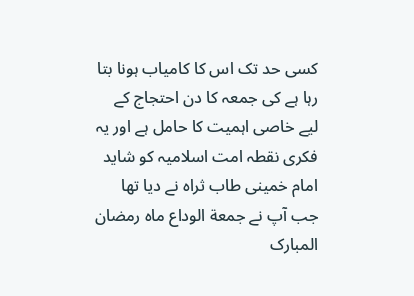کسی حد تک اس کا کامیاب ہونا بتا رہا ہے کی جمعہ کا دن احتجاج کے لیے خاصی اہمیت کا حامل ہے اور یہ فکری نقطہ امت اسلامیہ کو شاید امام خمینی طاب ثراہ نے دیا تھا جب آپ نے جمعة الوداع ماہ رمضان المبارک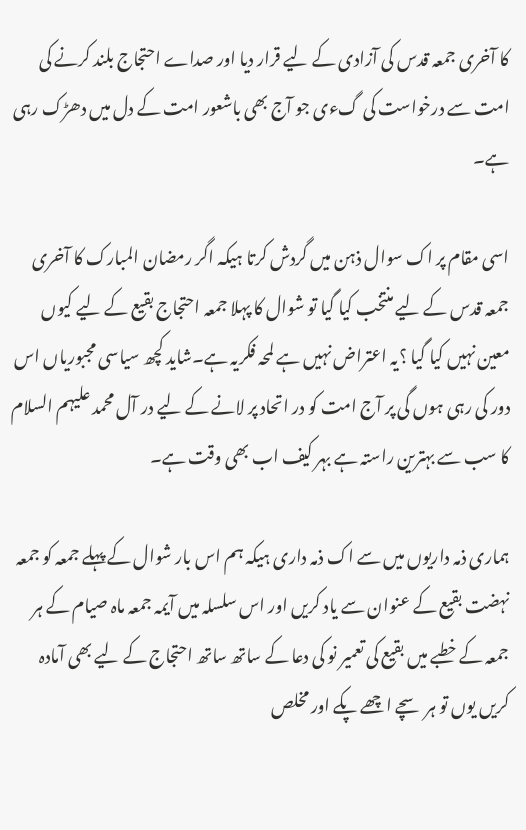کا آخری جمعہ قدس کی آزادی کے لیے قرار دیا اور صداے احتجاج بلند کرنے کی امت سے درخواست کی گءی جو آج بھی باشعور امت کے دل میں دھڑک رہی ہے۔

اسی مقام پر اک سوال ذہن میں گردش کرتا ہیکہ اگر رمضان المبارک کا آخری جمعہ قدس کے لیے منتخب کیا گیا تو شوال کا پہلا جمعہ احتجاج بقیع کے لیے کیوں معین نہیں کیا گیا ؟یہ اعتراض نہیں ہے لمحہ فکریہ ہے۔شاید کچھ سیاسی مجبوریاں اس دور کی رہی ہوں گی پر آج امت کو در اتحاد پر لانے کے لیے در آل محمد علیہم السلام کا سب سے بہترین راستہ ہے بہر کیف اب بھی وقت ہے۔

ہماری ذمہ داریوں میں سے اک ذمہ داری ہیکہ ہم اس بار شوال کے پہلے جمعہ کو جمعہ نہضت بقیع کے عنوان سے یاد کریں اور اس سلسلہ میں آیمہ جمعہ ماہ صیام کے ہر جمعہ کے خطبے میں بقیع کی تعمیر نو کی دعا کے ساتھ ساتھ احتجاج کے لیے بھی آمادہ کریں یوں تو ہر سچے اچھے پکے اور مخلص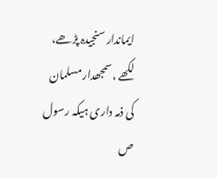ایماندار سنجیدہ پڑھے، لکھے ،سمجھدار مسلمان کی ذمہ داری ہیکہ رسول ص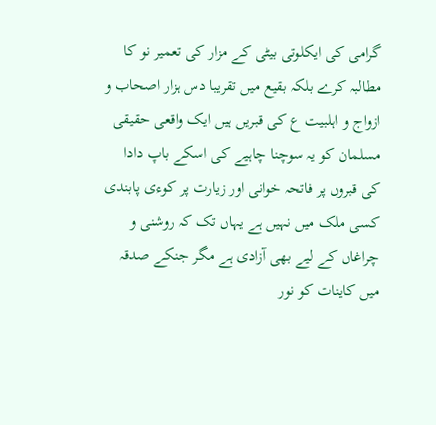گرامی کی ایکلوتی بیٹی کے مزار کی تعمیر نو کا مطالبہ کرے بلکہ بقیع میں تقریبا دس ہزار اصحاب و ازواج و اہلبیت ع کی قبریں ہیں ایک واقعی حقیقی مسلمان کو یہ سوچنا چاہیے کی اسکے باپ دادا کی قبروں پر فاتحہ خوانی اور زیارت پر کوءی پابندی کسی ملک میں نہیں ہے یہاں تک کہ روشنی و چراغاں کے لیے بھی آزادی ہے مگر جنکے صدقہ میں کاینات کو نور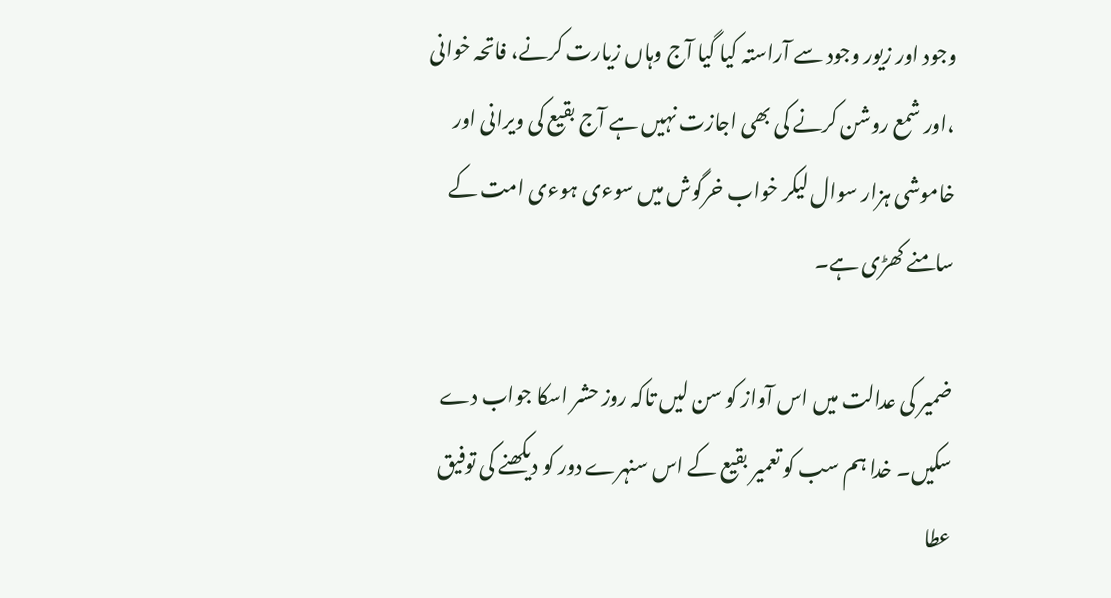وجود اور زیور وجود سے آراستہ کیا گیا آج وہاں زیارت کرنے، فاتحہ خوانی ،اور شمع روشن کرنے کی بھی اجازت نہیں ہے آج بقیع کی ویرانی اور خاموشی ہزار سوال لیکر خواب خرگوش میں سوءی ہوءی امت کے سامنے کھڑی ہے۔

ضمیر کی عدالت میں اس آواز کو سن لیں تاکہ روز حشر اسکا جواب دے سکیں۔ خدا ہم سب کو تعمیر بقیع کے اس سنہرے دور کو دیکھنے کی توفیق عطا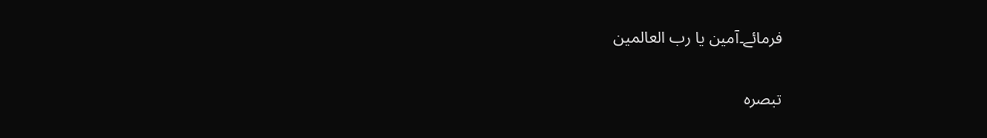فرمائے۔آمین یا رب العالمین

تبصرہ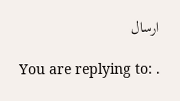ارسال

You are replying to: .